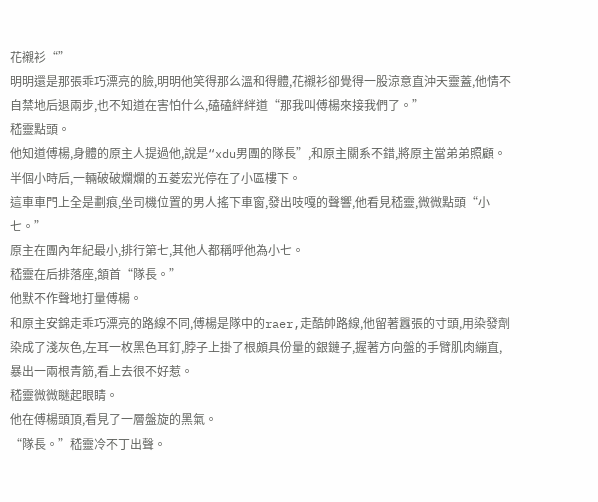花襯衫“”
明明還是那張乖巧漂亮的臉,明明他笑得那么溫和得體,花襯衫卻覺得一股涼意直沖天靈蓋,他情不自禁地后退兩步,也不知道在害怕什么,磕磕絆絆道“那我叫傅楊來接我們了。”
嵇靈點頭。
他知道傅楊,身體的原主人提過他,說是“xdu男團的隊長”,和原主關系不錯,將原主當弟弟照顧。
半個小時后,一輛破破爛爛的五菱宏光停在了小區樓下。
這車車門上全是劃痕,坐司機位置的男人搖下車窗,發出吱嘎的聲響,他看見嵇靈,微微點頭“小七。”
原主在團內年紀最小,排行第七,其他人都稱呼他為小七。
嵇靈在后排落座,頷首“隊長。”
他默不作聲地打量傅楊。
和原主安錦走乖巧漂亮的路線不同,傅楊是隊中的raer,走酷帥路線,他留著囂張的寸頭,用染發劑染成了淺灰色,左耳一枚黑色耳釘,脖子上掛了根頗具份量的銀鏈子,握著方向盤的手臂肌肉繃直,暴出一兩根青筋,看上去很不好惹。
嵇靈微微瞇起眼睛。
他在傅楊頭頂,看見了一層盤旋的黑氣。
“隊長。”嵇靈冷不丁出聲。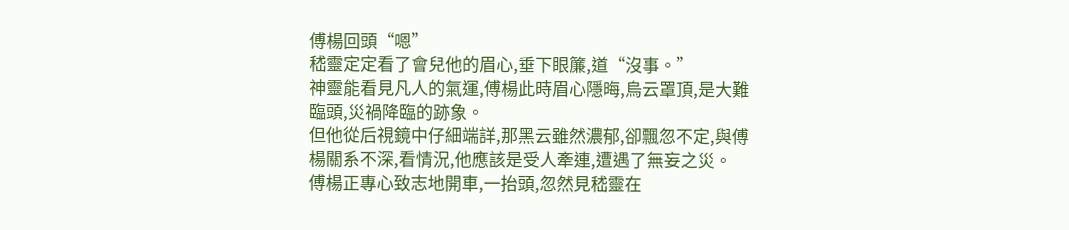傅楊回頭“嗯”
嵇靈定定看了會兒他的眉心,垂下眼簾,道“沒事。”
神靈能看見凡人的氣運,傅楊此時眉心隱晦,烏云罩頂,是大難臨頭,災禍降臨的跡象。
但他從后視鏡中仔細端詳,那黑云雖然濃郁,卻飄忽不定,與傅楊關系不深,看情況,他應該是受人牽連,遭遇了無妄之災。
傅楊正專心致志地開車,一抬頭,忽然見嵇靈在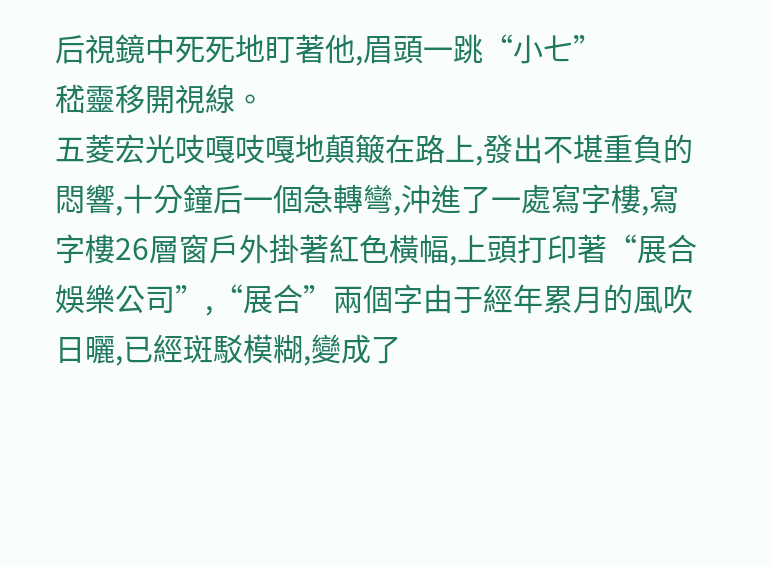后視鏡中死死地盯著他,眉頭一跳“小七”
嵇靈移開視線。
五菱宏光吱嘎吱嘎地顛簸在路上,發出不堪重負的悶響,十分鐘后一個急轉彎,沖進了一處寫字樓,寫字樓26層窗戶外掛著紅色橫幅,上頭打印著“展合娛樂公司”,“展合”兩個字由于經年累月的風吹日曬,已經斑駁模糊,變成了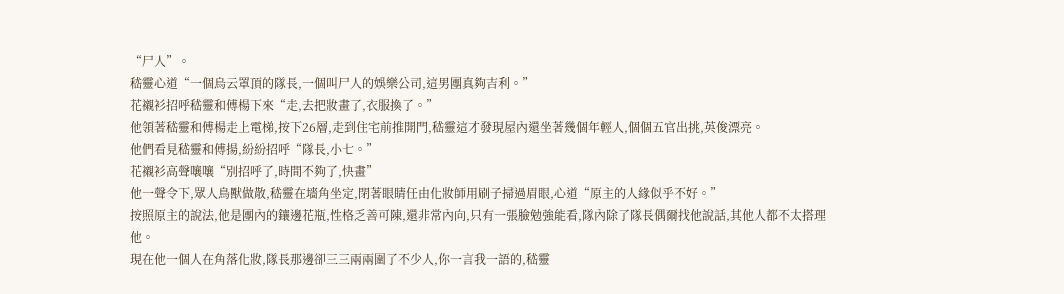“尸人”。
嵇靈心道“一個烏云罩頂的隊長,一個叫尸人的娛樂公司,這男團真夠吉利。”
花襯衫招呼嵇靈和傅楊下來“走,去把妝畫了,衣服換了。”
他領著嵇靈和傅楊走上電梯,按下26層,走到住宅前推開門,嵇靈這才發現屋內還坐著幾個年輕人,個個五官出挑,英俊漂亮。
他們看見嵇靈和傅揚,紛紛招呼“隊長,小七。”
花襯衫高聲嚷嚷“別招呼了,時間不夠了,快畫”
他一聲令下,眾人鳥獸做散,嵇靈在墻角坐定,閉著眼睛任由化妝師用刷子掃過眉眼,心道“原主的人緣似乎不好。”
按照原主的說法,他是團內的鑲邊花瓶,性格乏善可陳,還非常內向,只有一張臉勉強能看,隊內除了隊長偶爾找他說話,其他人都不太搭理他。
現在他一個人在角落化妝,隊長那邊卻三三兩兩圍了不少人,你一言我一語的,嵇靈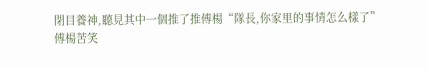閉目養神,聽見其中一個推了推傅楊“隊長,你家里的事情怎么樣了”
傅楊苦笑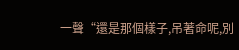一聲“還是那個樣子,吊著命呢,別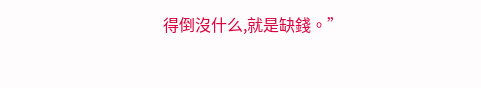得倒沒什么,就是缺錢。”